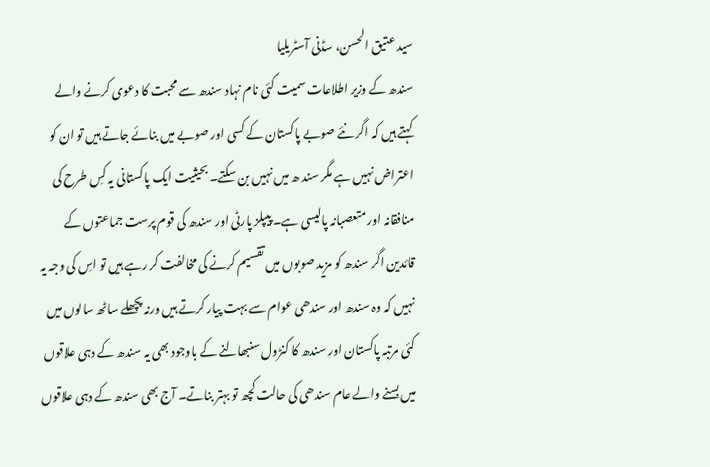سید عتیق الحسن، سڈنی آسٹریلیا
سندھ کے وزیر اطلاعات سمیت کئی نام نہاد سندھ سے محبت کا دعوی کرنے والے کہتے ہیں کہ اگر نئے صوبے پاکستان کے کسی اور صوبے میں بنائے جاتے ہیں تو ان کو اعتراض نہیں ہے مگر سند ھ میں نہیں بن سکتے۔ بحیثیت ایک پاکستانی یہ کسِ طرح کی منافقانہ اور متعصبانہ پالیسی ہے۔ پیپلز پارٹی اور سندھ کی قوم پرست جماعتوں کے قائدین اگر سندھ کو مزید صوبوں میں تقسیم کرنے کی مخالفت کر رہے ہیں تو اسِ کی وجہ یہ نہیں کہ وہ سندھ اور سندھی عوام سے بہت پیار کرتے ہیں ورنہ پچھلے ساٹھ سالوں میں کئی مرتبہ پاکستان اور سندھ کا کنڑول سنبھالنے کے باوجود بھی یہ سندھ کے دہی علاقوں میں بسنے والے عام سندھی کی حالت کچھ تو بہتر بناتے۔ آج بھی سندھ کے دہی علاقوں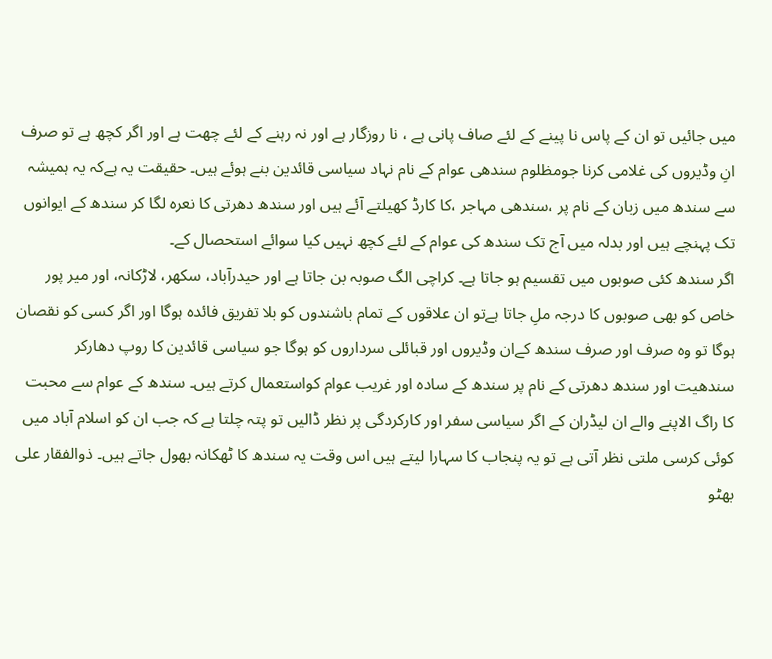میں جائیں تو ان کے پاس نا پینے کے لئے صاف پانی ہے ، نا روزگار ہے اور نہ رہنے کے لئے چھت ہے اور اگر کچھ ہے تو صرف انِ وڈیروں کی غلامی کرنا جومظلوم سندھی عوام کے نام نہاد سیاسی قائدین بنے ہوئے ہیں۔ حقیقت یہ ہےکہ یہ ہمیشہ سے سندھ میں زبان کے نام پر ،سندھی مہاجر ،کا کارڈ کھیلتے آئے ہیں اور سندھ دھرتی کا نعرہ لگا کر سندھ کے ایوانوں تک پہنچے ہیں اور بدلہ میں آج تک سندھ کی عوام کے لئے کچھ نہیں کیا سوائے استحصال کے۔
اگر سندھ کئی صوبوں میں تقسیم ہو جاتا ہے۔ کراچی الگ صوبہ بن جاتا ہے اور حیدرآباد، سکھر، لاڑکانہ، اور میر پور خاص کو بھی صوبوں کا درجہ ملِ جاتا ہےتو ان علاقوں کے تمام باشندوں کو بلا تفریق فائدہ ہوگا اور اگر کسی کو نقصان ہوگا تو وہ صرف اور صرف سندھ کےان وڈیروں اور قبائلی سرداروں کو ہوگا جو سیاسی قائدین کا روپ دھارکر سندھیت اور سندھ دھرتی کے نام پر سندھ کے سادہ اور غریب عوام کواستعمال کرتے ہیں۔ سندھ کے عوام سے محبت کا راگ الاپنے والے ان لیڈران کے اگر سیاسی سفر اور کارکردگی پر نظر ڈالیں تو پتہ چلتا ہے کہ جب ان کو اسلام آباد میں کوئی کرسی ملتی نظر آتی ہے تو یہ پنجاب کا سہارا لیتے ہیں اس وقت یہ سندھ کا ٹھکانہ بھول جاتے ہیں۔ ذوالفقار علی بھٹو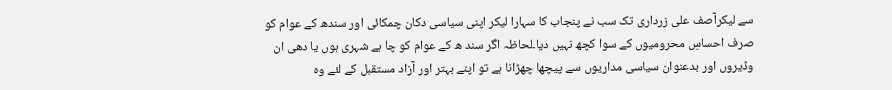سے لیکرآصف علی زرداری تک سب نے پنجاب کا سہارا لیکر اپنی سیاسی دکان چمکائی اور سندھ کے عوام کو صرف احساسِ محرومیوں کے سوا کچھ نہیں دیا۔لحاظہ اگر سند ھ کے عوام کو چا ہے شہری ہوں یا دھی ان وڈیروں اور بدعنوان سیاسی مداریوں سے پیچھا چھڑانا ہے تو اپنے بہتر اور آزاد مستقبل کے لئے وہ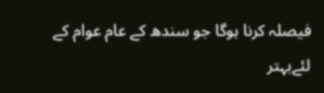فیصلہ کرنا ہوگا جو سندھ کے عام عوام کے لئےبہتر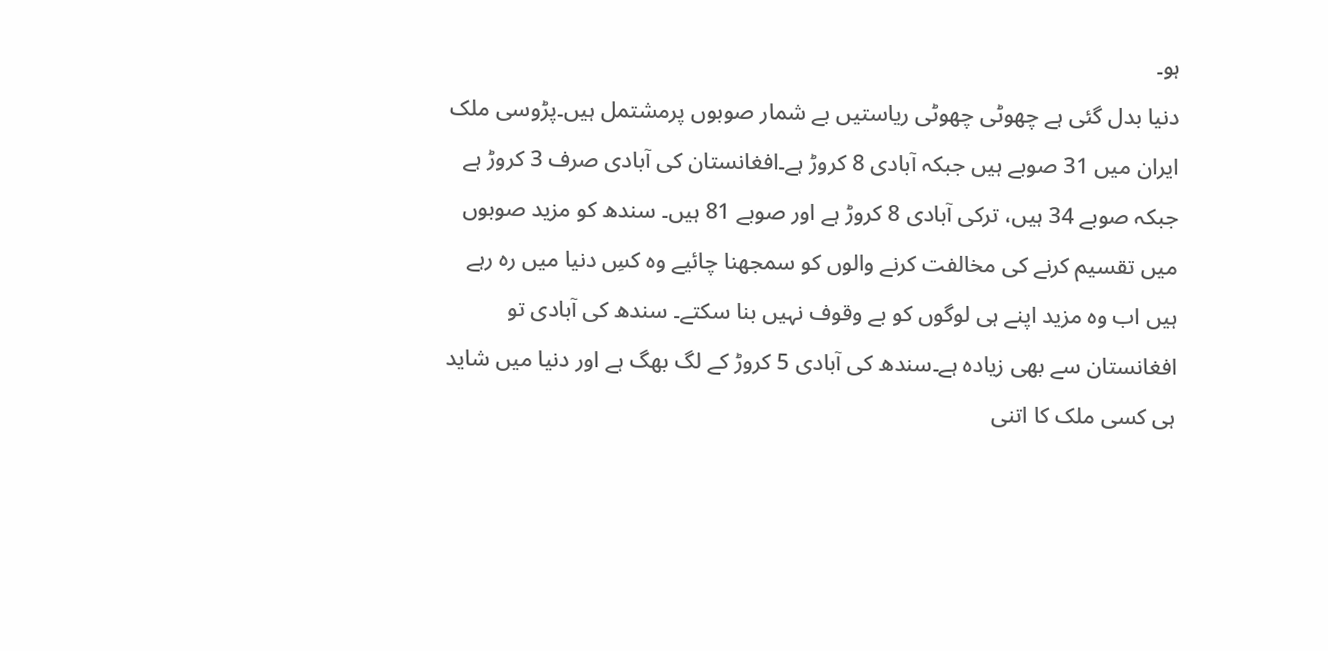ہو۔
دنیا بدل گئی ہے چھوٹی چھوٹی ریاستیں بے شمار صوبوں پرمشتمل ہیں۔پڑوسی ملک ایران میں 31 صوبے ہیں جبکہ آبادی 8 کروڑ ہے۔افغانستان کی آبادی صرف 3 کروڑ ہے جبکہ صوبے 34 ہیں، ترکی آبادی 8 کروڑ ہے اور صوبے 81 ہیں۔ سندھ کو مزید صوبوں میں تقسیم کرنے کی مخالفت کرنے والوں کو سمجھنا چائیے وہ کسِ دنیا میں رہ رہے ہیں اب وہ مزید اپنے ہی لوگوں کو بے وقوف نہیں بنا سکتے۔ سندھ کی آبادی تو افغانستان سے بھی زیادہ ہے۔سندھ کی آبادی 5 کروڑ کے لگ بھگ ہے اور دنیا میں شاید ہی کسی ملک کا اتنی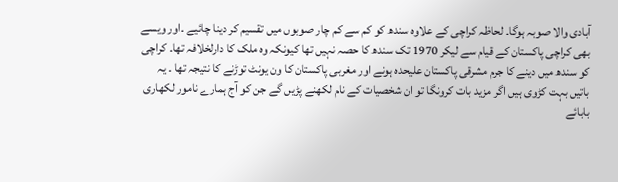آبادی والا صوبہ ہوگا۔ لحاظہ کراچی کے علاوہ سندھ کو کم سے کم چار صوبوں میں تقسیم کر دینا چائیے ۔اور ویسے بھی کراچی پاکستان کے قیام سے لیکر 1970 تک سندھ کا حصہ نہیں تھا کیونکہ وہ ملک کا دارلخلافہ تھا۔ کراچی کو سندھ میں دینے کا جرم مشرقی پاکستان علیحدہ ہونے اور مغربی پاکستان کا ون یونٹ توڑنے کا نتیجہ تھا ۔ یہ باتیں بہت کڑوی ہیں اگر مزید بات کرونگا تو ان شخصیات کے نام لکھنے پڑیں گے جن کو آج ہمارے نامور لکھاری بابائے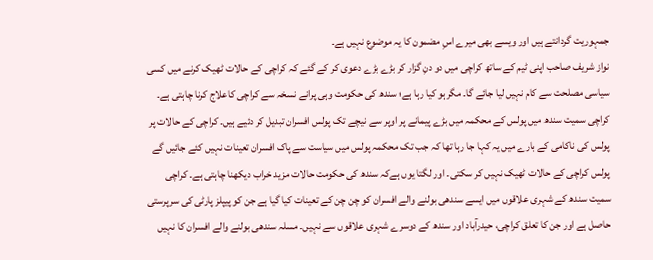جمہوریت گردانتے ہیں اور ویسے بھی میرے اسِ مضمون کا یہ موضوع نہیں ہے۔
نواز شریف صاحب اپنی ٹیم کے ساتھ کراچی میں دو دنِ گزار کر بڑے بڑے دعوی کر کے گئے کہ کراچی کے حالات ٹھیک کرنے میں کسی سیاسی مصلحت سے کام نہیں لیا جائے گا۔ مگرہو کیا رہا ہے؛ سندھ کی حکومت وہی پرانے نسخہ سے کراچی کاعلاج کرنا چاہتی ہے۔ کراچی سمیت سندھ میں پولس کے محکمہ میں بڑے پیمانے پر اوپر سے نیچے تک پولس افسران تبدیل کر دئیے ہیں۔ کراچی کے حالات پر پولس کی ناکامی کے بارے میں یہ کہا جا رہا تھا کہ جب تک محکمہ پولس میں سیاست سے پاک افسران تعینات نہیں کئے جائیں گے پولس کراچی کے حالات ٹھیک نہیں کر سکتی۔ اور لگتا یوں ہےکہ سندھ کی حکومت حالات مزید خراب دیکھنا چاہتی ہے۔ کراچی سمیت سندھ کے شہری علاقوں میں ایسے سندھی بولنے والے افسران کو چن چن کے تعینات کیا گیا ہے جن کو پیپلز پارٹی کی سرپرستی حاصل ہے اور جن کا تعلق کراچی، حیدرآباد اور سندھ کے دوسرے شہری علاقوں سے نہیں۔ مسلہ سندھی بولنے والے افسران کا نہیں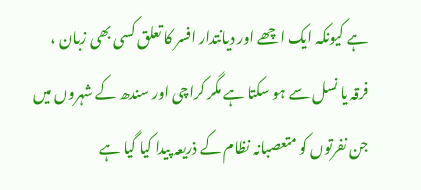ہے کیونکہ ایک اچھے اور دیانتدار افسر کا تعلق کسی بھی زبان ، فرقہ یا نسل سے ہو سکتا ہے مگر کراچی اور سندھ کے شہروں میں جن نفرتوں کو متعصبانہ نظام کے ذریعہ پیدا کیا گیا ہے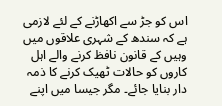اس کو جڑ سے اکھاڑنے کے لئے لازمی ہے کہ سندھ کے شہری علاقوں میں وہیں کے قانون نافظ کرنے والے اہل کاروں کو حالات ٹھیک کرنے کا ذمہ دار بنایا جائے۔ مگر جیسا میں اپنے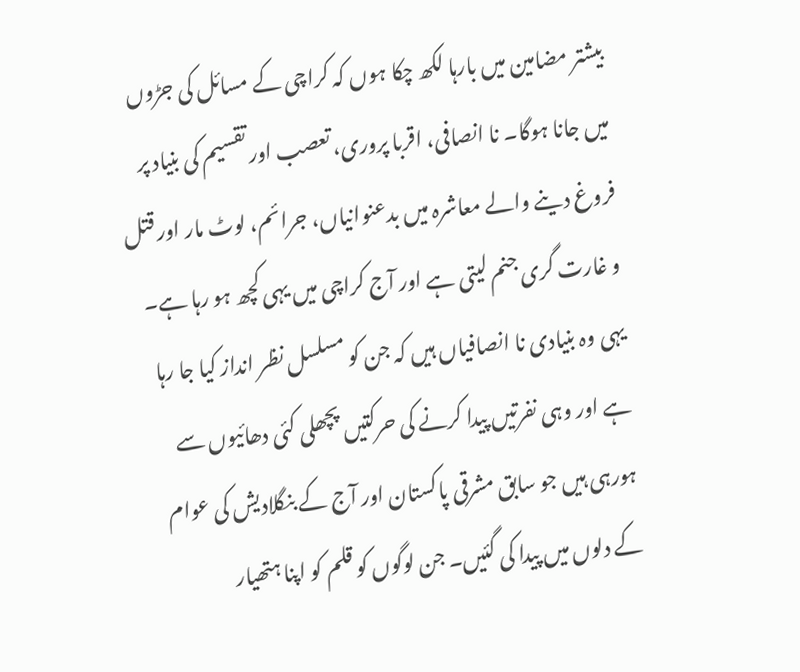بیشتر مضامین میں بارہا لکھ چکا ہوں کہ کراچی کے مسائل کی جڑوں میں جانا ہوگا۔ نا انصافی، اقربا پروری، تعصب اور تقسیم کی بنیاد پر فروغ دینے والے معاشرہ میں بدعنوانیاں، جرائم، لوٹ مار اور قتل و غارت گری جنم لیتی ہے اور آج کراچی میں یہی کچھ ہو رہا ہے۔ یہی وہ بنیادی نا انصافیاں ہیں کہ جن کو مسلسل نظر انداز کیا جا رہا ہے اور وہی نفرتیں پیدا کرنے کی حرکتیں پچھلی کئی دھائیوں سے ہورہی ہیں جو سابق مشرقی پاکستان اور آج کے بنگلادیش کی عوام کے دلوں میں پیدا کی گئیں۔ جن لوگوں کو قلم کو اپنا ہتھیار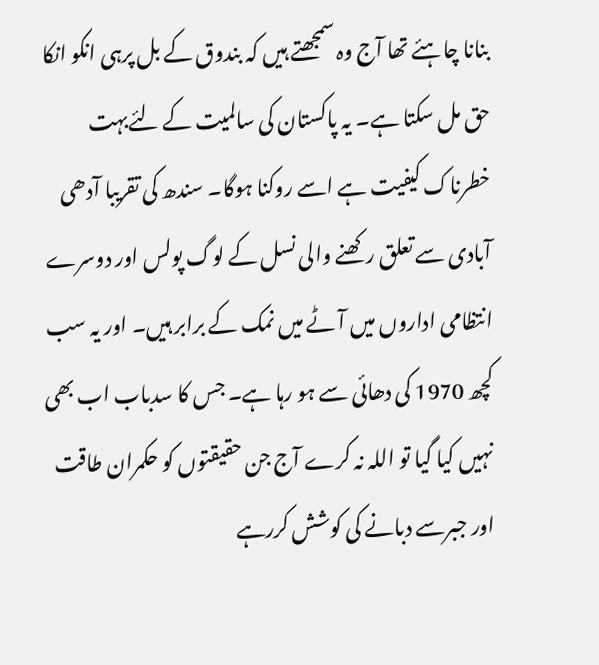بنانا چاہئے تھا آج وہ سمجھتے ہیں کہ بندوق کے بل پرہی انکو انکا حق مل سکتا ہے۔ یہ پاکستان کی سالمیت کے لئےبہت خطرناک کیفیت ہے اسے روکنا ہوگا۔ سندھ کی تقریبا آدھی آبادی سے تعلق رکھنے والی نسل کے لوگ پولس اور دوسرے انتظامی اداروں میں آٹے میں نمک کے برابر ہیں۔ اور یہ سب کچھ 1970 کی دھائی سے ہو رہا ہے۔ جس کا سدباب اب بھی نہیں کیا گیا تو اللہ نہ کرے آج جن حقیقتوں کو حکمران طاقت اور جبرسے دبانے کی کوشش کررہے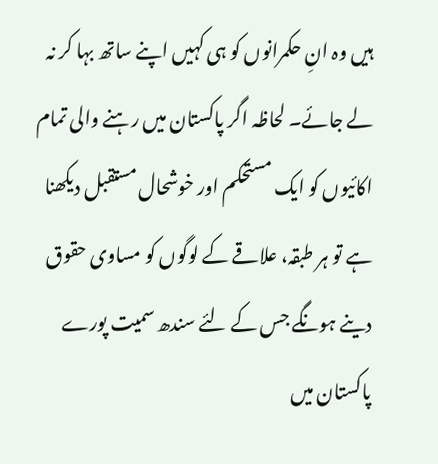ہیں وہ انِ حکمرانوں کو ہی کہیں اپنے ساتھ بہا کر نہ لے جائے۔ لحاظہ اگر پاکستان میں رہنے والی تمام اکائیوں کو ایک مستحکم اور خوشحال مستقبل دیکھنا ہے تو ہر طبقہ، علاقے کے لوگوں کو مساوی حقوق دینے ہونگے جس کے لئے سندھ سمیت پورے پاکستان میں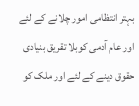بہتر انتظامی امور چلانے کے لئے اور عام آدمی کوبلا تقریق بنیادی حقوق دینے کے لئے اور ملک کو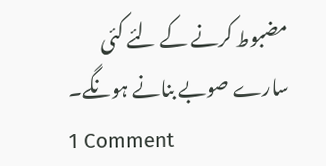مضبوط کرنے کے لئے کئی سارے صوبے بنانے ہونگے۔
1 Comment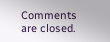Comments are closed.